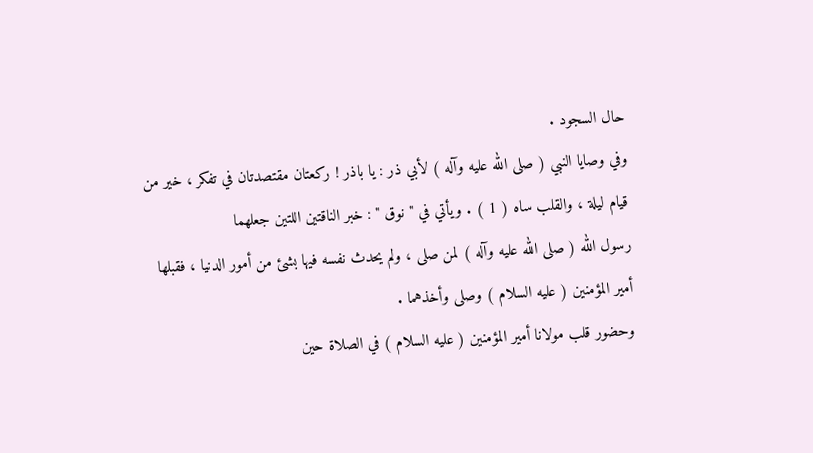حال السجود .
وفي وصايا النبي ( صلى الله عليه وآله ) لأبي ذر : يا باذر ! ركعتان مقتصدتان في تفكر ، خير من
قيام ليلة ، والقلب ساه ( 1 ) . ويأتي في " نوق " : خبر الناقتين اللتين جعلهما
رسول الله ( صلى الله عليه وآله ) لمن صلى ، ولم يحدث نفسه فيها بشئ من أمور الدنيا ، فقبلها
أمير المؤمنين ( عليه السلام ) وصلى وأخذهما .
وحضور قلب مولانا أمير المؤمنين ( عليه السلام ) في الصلاة حين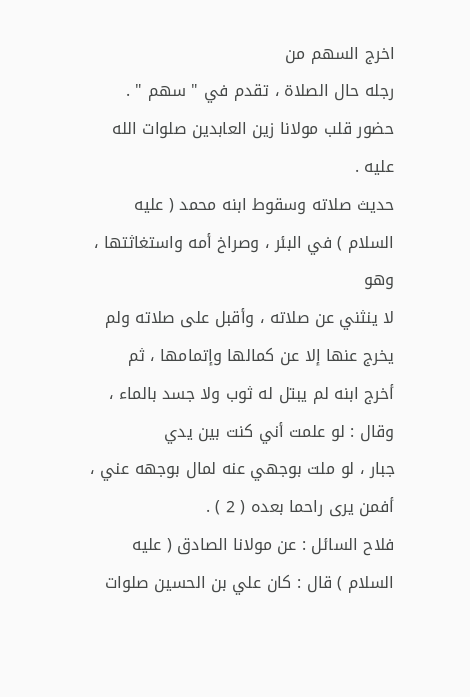اخرج السهم من
رجله حال الصلاة ، تقدم في " سهم " .
حضور قلب مولانا زين العابدين صلوات الله عليه .
حديث صلاته وسقوط ابنه محمد ( عليه السلام ) في البئر ، وصراخ أمه واستغاثتها ، وهو
لا ينثني عن صلاته ، وأقبل على صلاته ولم يخرج عنها إلا عن كمالها وإتمامها ، ثم
أخرج ابنه لم يبتل له ثوب ولا جسد بالماء ، وقال : لو علمت أني كنت بين يدي
جبار ، لو ملت بوجهي عنه لمال بوجهه عني ، أفمن يرى راحما بعده ( 2 ) .
فلاح السائل : عن مولانا الصادق ( عليه السلام ) قال : كان علي بن الحسين صلوات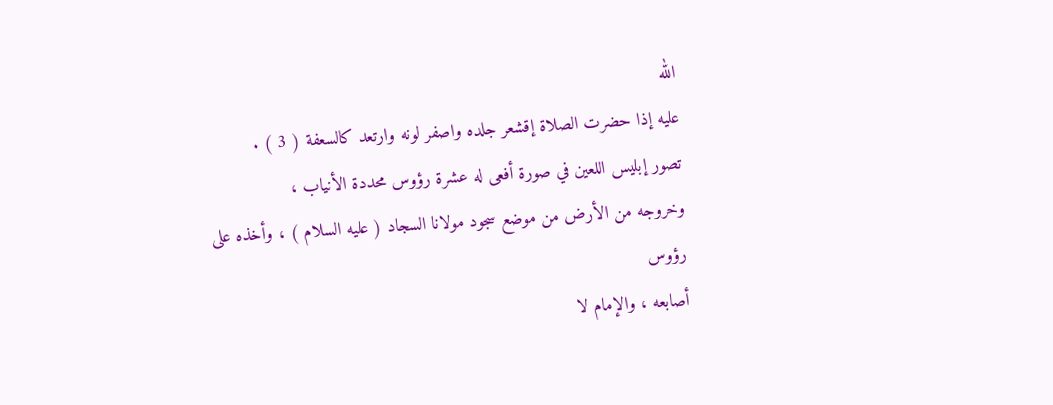الله
عليه إذا حضرت الصلاة إقشعر جلده واصفر لونه وارتعد كالسعفة ( 3 ) .
تصور إبليس اللعين في صورة أفعى له عشرة رؤوس محددة الأنياب ،
وخروجه من الأرض من موضع سجود مولانا السجاد ( عليه السلام ) ، وأخذه على رؤوس
أصابعه ، والإمام لا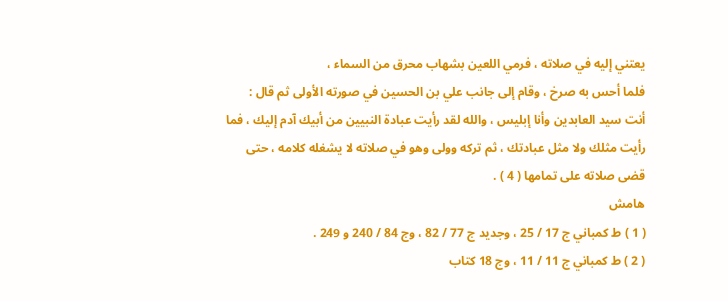يعتني إليه في صلاته ، فرمي اللعين بشهاب محرق من السماء ،
فلما أحس به صرخ ، وقام إلى جانب علي بن الحسين في صورته الأولى ثم قال :
أنت سيد العابدين وأنا إبليس ، والله لقد رأيت عبادة النبيين من أبيك آدم إليك ، فما
رأيت مثلك ولا مثل عبادتك ، ثم تركه وولى وهو في صلاته لا يشغله كلامه ، حتى
قضى صلاته على تمامها ( 4 ) .
هامش
( 1 ) ط كمباني ج 17 / 25 ، وجديد ج 77 / 82 ، وج 84 / 240 و 249 .
( 2 ) ط كمباني ج 11 / 11 ، وج 18 كتاب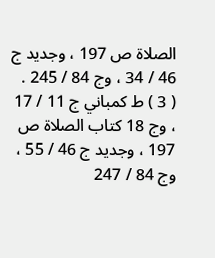الصلاة ص 197 ، وجديد ج 46 / 34 ، وج 84 / 245 .
( 3 ) ط كمباني ج 11 / 17 ، وج 18 كتاب الصلاة ص 197 ، وجديد ج 46 / 55 ، وج 84 / 247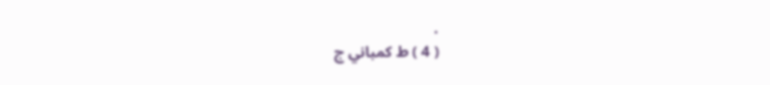.
( 4 ) ط كمباني ج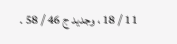11 / 18 ، وجديد ج 46 / 58 .